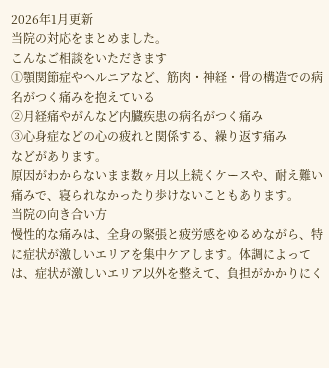2026年1月更新
当院の対応をまとめました。
こんなご相談をいただきます
①顎関節症やヘルニアなど、筋肉・神経・骨の構造での病名がつく痛みを抱えている
②月経痛やがんなど内臓疾患の病名がつく痛み
③心身症などの心の疲れと関係する、繰り返す痛み
などがあります。
原因がわからないまま数ヶ月以上続くケースや、耐え難い痛みで、寝られなかったり歩けないこともあります。
当院の向き合い方
慢性的な痛みは、全身の緊張と疲労感をゆるめながら、特に症状が激しいエリアを集中ケアします。体調によっては、症状が激しいエリア以外を整えて、負担がかかりにく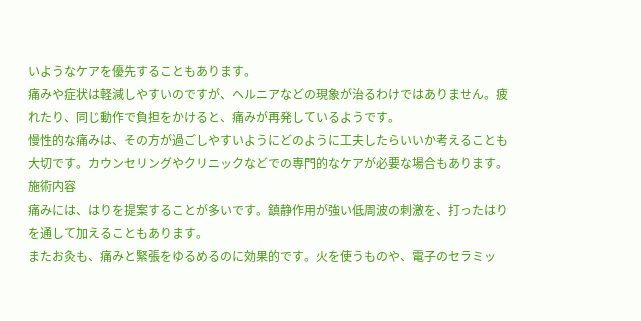いようなケアを優先することもあります。
痛みや症状は軽減しやすいのですが、ヘルニアなどの現象が治るわけではありません。疲れたり、同じ動作で負担をかけると、痛みが再発しているようです。
慢性的な痛みは、その方が過ごしやすいようにどのように工夫したらいいか考えることも大切です。カウンセリングやクリニックなどでの専門的なケアが必要な場合もあります。
施術内容
痛みには、はりを提案することが多いです。鎮静作用が強い低周波の刺激を、打ったはりを通して加えることもあります。
またお灸も、痛みと緊張をゆるめるのに効果的です。火を使うものや、電子のセラミッ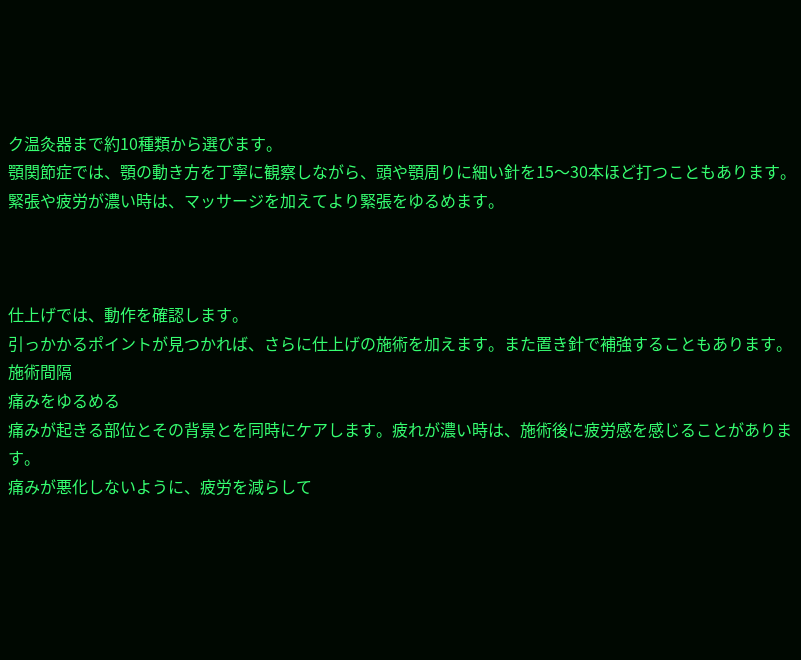ク温灸器まで約10種類から選びます。
顎関節症では、顎の動き方を丁寧に観察しながら、頭や顎周りに細い針を15〜30本ほど打つこともあります。
緊張や疲労が濃い時は、マッサージを加えてより緊張をゆるめます。



仕上げでは、動作を確認します。
引っかかるポイントが見つかれば、さらに仕上げの施術を加えます。また置き針で補強することもあります。
施術間隔
痛みをゆるめる
痛みが起きる部位とその背景とを同時にケアします。疲れが濃い時は、施術後に疲労感を感じることがあります。
痛みが悪化しないように、疲労を減らして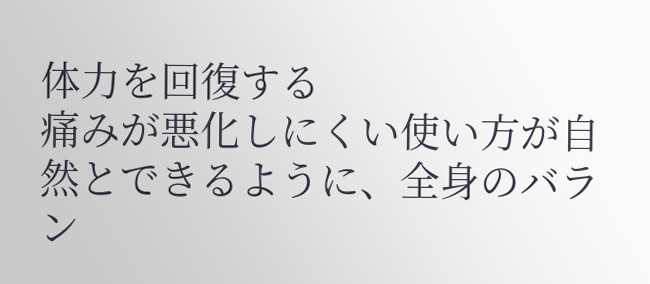体力を回復する
痛みが悪化しにくい使い方が自然とできるように、全身のバラン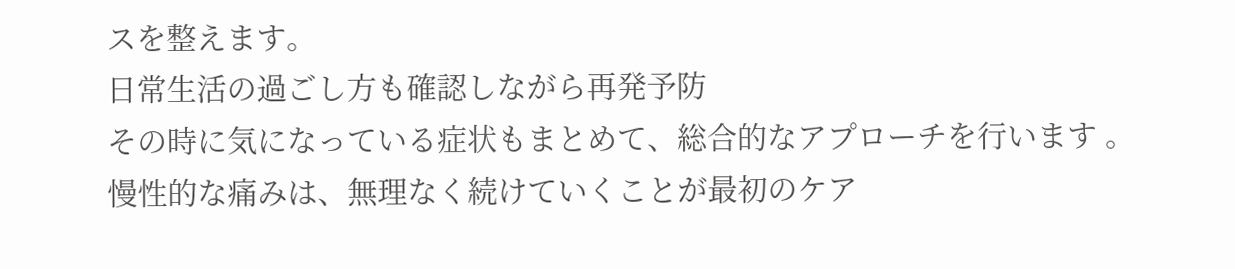スを整えます。
日常生活の過ごし方も確認しながら再発予防
その時に気になっている症状もまとめて、総合的なアプローチを行います 。
慢性的な痛みは、無理なく続けていくことが最初のケア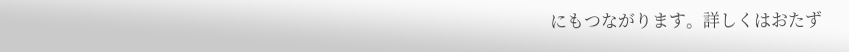にもつながります。詳しくはおたず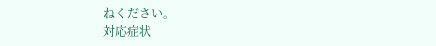ねください。
対応症状